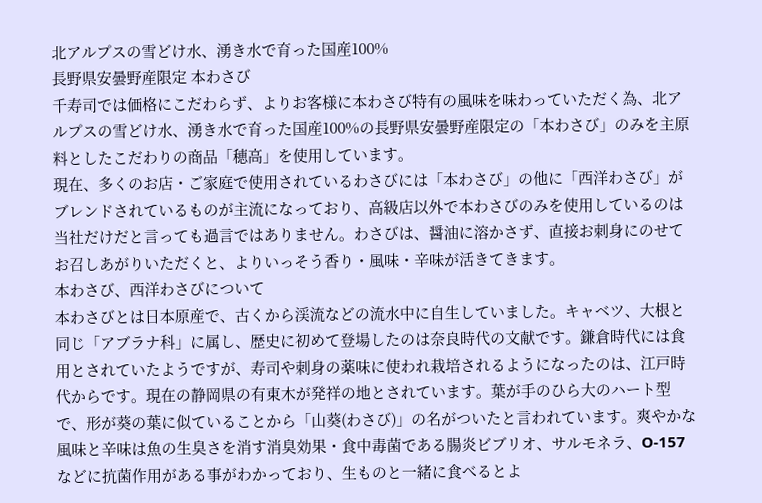北アルプスの雪どけ水、湧き水で育った国産100%
長野県安曇野産限定 本わさび
千寿司では価格にこだわらず、よりお客様に本わさび特有の風味を味わっていただく為、北アルプスの雪どけ水、湧き水で育った国産100%の長野県安曇野産限定の「本わさび」のみを主原料としたこだわりの商品「穂高」を使用しています。
現在、多くのお店・ご家庭で使用されているわさびには「本わさび」の他に「西洋わさび」がブレンドされているものが主流になっており、高級店以外で本わさびのみを使用しているのは当社だけだと言っても過言ではありません。わさびは、醤油に溶かさず、直接お刺身にのせてお召しあがりいただくと、よりいっそう香り・風味・辛味が活きてきます。
本わさび、西洋わさびについて
本わさびとは日本原産で、古くから渓流などの流水中に自生していました。キャベツ、大根と同じ「アブラナ科」に属し、歴史に初めて登場したのは奈良時代の文献です。鎌倉時代には食用とされていたようですが、寿司や刺身の薬味に使われ栽培されるようになったのは、江戸時代からです。現在の静岡県の有東木が発祥の地とされています。葉が手のひら大のハート型で、形が葵の葉に似ていることから「山葵(わさび)」の名がついたと言われています。爽やかな風味と辛味は魚の生臭さを消す消臭効果・食中毒菌である腸炎ビブリオ、サルモネラ、O-157などに抗菌作用がある事がわかっており、生ものと一緒に食べるとよ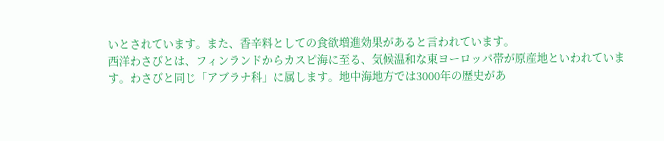いとされています。また、香辛料としての食欲増進効果があると言われています。
西洋わさびとは、フィンランドからカスピ海に至る、気候温和な東ヨーロッパ帯が原産地といわれています。わさびと同じ「アブラナ科」に属します。地中海地方では3000年の歴史があ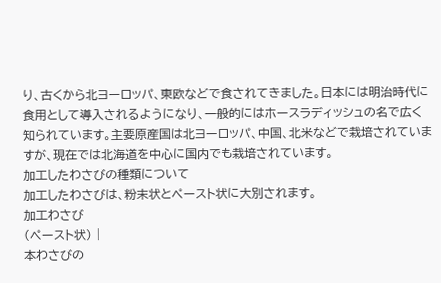り、古くから北ヨーロッパ、東欧などで食されてきました。日本には明治時代に食用として導入されるようになり、一般的にはホースラディッシュの名で広く知られています。主要原産国は北ヨーロッパ、中国、北米などで栽培されていますが、現在では北海道を中心に国内でも栽培されています。
加工したわさびの種類について
加工したわさびは、粉末状とペースト状に大別されます。
加工わさび
(ペースト状) |
本わさびの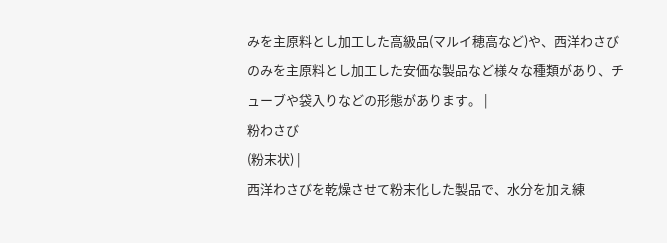みを主原料とし加工した高級品(マルイ穂高など)や、西洋わさびのみを主原料とし加工した安価な製品など様々な種類があり、チューブや袋入りなどの形態があります。 |
粉わさび
(粉末状) |
西洋わさびを乾燥させて粉末化した製品で、水分を加え練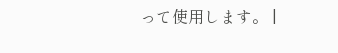って使用します。 |